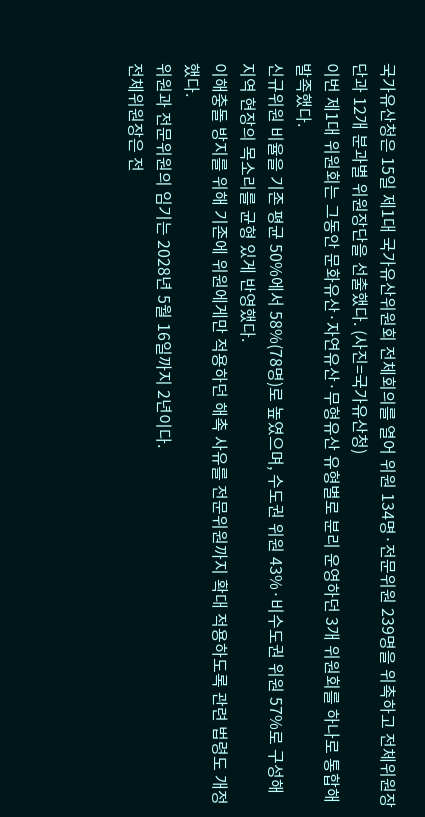국가유산청은 15일 제1대 국가유산위원회 전체회의를 열어 위원 134명·전문위원 239명을 위촉하고 전체위원장단과 12개 분과별 위원장단을 선출했다. (사진=국가유산청)
이번 제1대 위원회는 그동안 문화유산·자연유산·무형유산 유형별로 분리 운영하던 3개 위원회를 하나로 통합해 발족했다.
신규위원 비율을 기존 평균 50%에서 58%(78명)로 높였으며, 수도권 위원 43%·비수도권 위원 57%로 구성해 지역 현장의 목소리를 균형 있게 반영했다.
이해충돌 방지를 위해 기존에 위원에게만 적용하던 해촉 사유를 전문위원까지 확대 적용하도록 관련 법령도 개정했다.
위원과 전문위원의 임기는 2028년 5월 16일까지 2년이다.
전체위원장은 전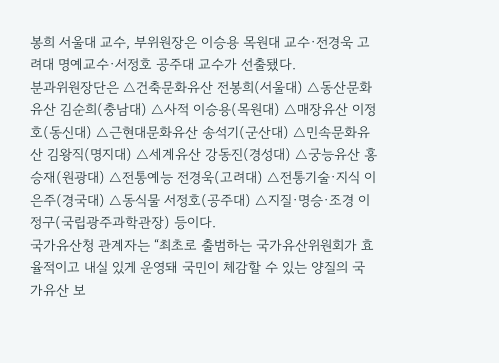봉희 서울대 교수, 부위원장은 이승용 목원대 교수·전경욱 고려대 명예교수·서정호 공주대 교수가 선출됐다.
분과위원장단은 △건축문화유산 전봉희(서울대) △동산문화유산 김순희(충남대) △사적 이승용(목원대) △매장유산 이정호(동신대) △근현대문화유산 송석기(군산대) △민속문화유산 김왕직(명지대) △세계유산 강동진(경성대) △궁능유산 홍승재(원광대) △전통예능 전경욱(고려대) △전통기술·지식 이은주(경국대) △동식물 서정호(공주대) △지질·명승·조경 이정구(국립광주과학관장) 등이다.
국가유산청 관계자는 “최초로 출범하는 국가유산위원회가 효율적이고 내실 있게 운영돼 국민이 체감할 수 있는 양질의 국가유산 보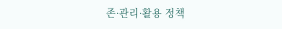존·관리·활용 정책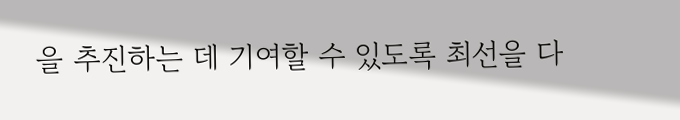을 추진하는 데 기여할 수 있도록 최선을 다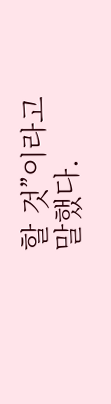할 것”이라고 말했다.